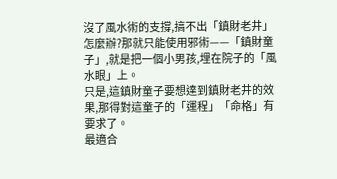沒了風水術的支撐,搞不出「鎮財老井」怎麼辦?那就只能使用邪術——「鎮財童子」,就是把一個小男孩,埋在院子的「風水眼」上。
只是,這鎮財童子要想達到鎮財老井的效果,那得對這童子的「運程」「命格」有要求了。
最適合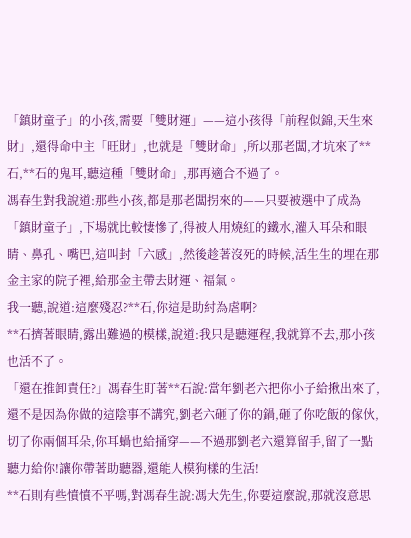「鎮財童子」的小孩,需要「雙財運」——這小孩得「前程似錦,天生來財」,還得命中主「旺財」,也就是「雙財命」,所以那老闆,才坑來了**石,**石的鬼耳,聽這種「雙財命」,那再適合不過了。
馮春生對我說道:那些小孩,都是那老闆拐來的——只要被選中了成為「鎮財童子」,下場就比較悽慘了,得被人用燒紅的鐵水,灌入耳朵和眼睛、鼻孔、嘴巴,這叫封「六感」,然後趁著沒死的時候,活生生的埋在那金主家的院子裡,給那金主帶去財運、福氣。
我一聽,說道:這麼殘忍?**石,你這是助紂為虐啊?
**石擠著眼睛,露出難過的模樣,說道:我只是聽運程,我就算不去,那小孩也活不了。
「還在推卸責任?」馮春生盯著**石說:當年劉老六把你小子給揪出來了,還不是因為你做的這陰事不講究,劉老六砸了你的鍋,砸了你吃飯的傢伙,切了你兩個耳朵,你耳蝸也給捅穿——不過那劉老六還算留手,留了一點聽力給你!讓你帶著助聽器,還能人模狗樣的生活!
**石則有些憤憤不平嗎,對馮春生說:馮大先生,你要這麼說,那就沒意思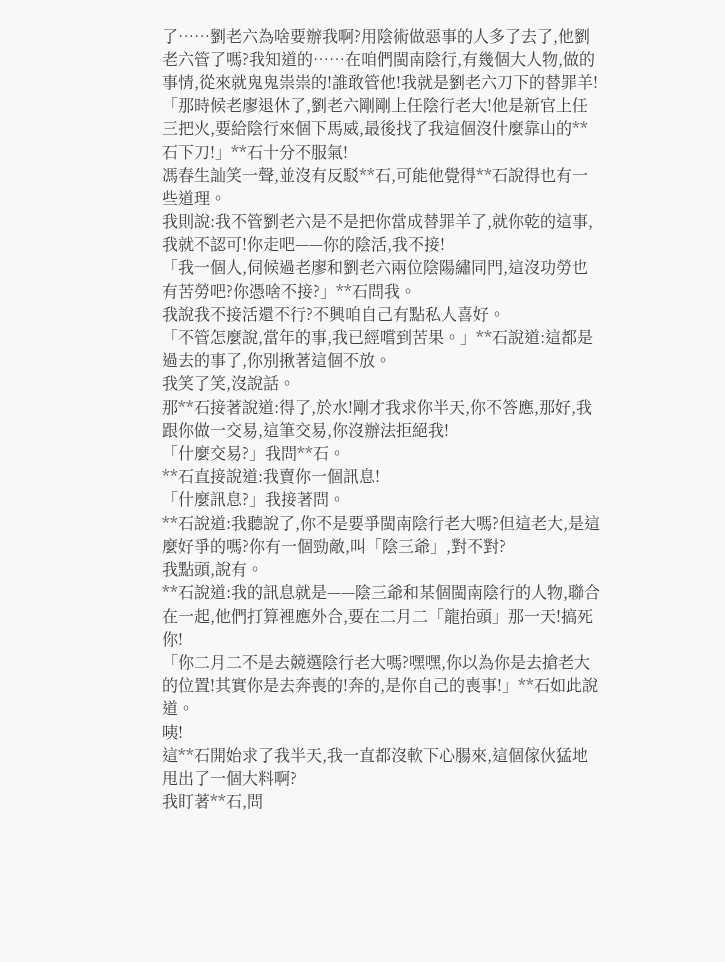了……劉老六為啥要辦我啊?用陰術做惡事的人多了去了,他劉老六管了嗎?我知道的……在咱們閩南陰行,有幾個大人物,做的事情,從來就鬼鬼祟祟的!誰敢管他!我就是劉老六刀下的替罪羊!
「那時候老廖退休了,劉老六剛剛上任陰行老大!他是新官上任三把火,要給陰行來個下馬威,最後找了我這個沒什麼靠山的**石下刀!」**石十分不服氣!
馮春生訕笑一聲,並沒有反駁**石,可能他覺得**石說得也有一些道理。
我則說:我不管劉老六是不是把你當成替罪羊了,就你乾的這事,我就不認可!你走吧——你的陰活,我不接!
「我一個人,伺候過老廖和劉老六兩位陰陽繡同門,這沒功勞也有苦勞吧?你憑啥不接?」**石問我。
我說我不接活還不行?不興咱自己有點私人喜好。
「不管怎麼說,當年的事,我已經嚐到苦果。」**石說道:這都是過去的事了,你別揪著這個不放。
我笑了笑,沒說話。
那**石接著說道:得了,於水!剛才我求你半天,你不答應,那好,我跟你做一交易,這筆交易,你沒辦法拒絕我!
「什麼交易?」我問**石。
**石直接說道:我賣你一個訊息!
「什麼訊息?」我接著問。
**石說道:我聽說了,你不是要爭閩南陰行老大嗎?但這老大,是這麼好爭的嗎?你有一個勁敵,叫「陰三爺」,對不對?
我點頭,說有。
**石說道:我的訊息就是——陰三爺和某個閩南陰行的人物,聯合在一起,他們打算裡應外合,要在二月二「龍抬頭」那一天!搞死你!
「你二月二不是去競選陰行老大嗎?嘿嘿,你以為你是去搶老大的位置!其實你是去奔喪的!奔的,是你自己的喪事!」**石如此說道。
咦!
這**石開始求了我半天,我一直都沒軟下心腸來,這個傢伙猛地甩出了一個大料啊?
我盯著**石,問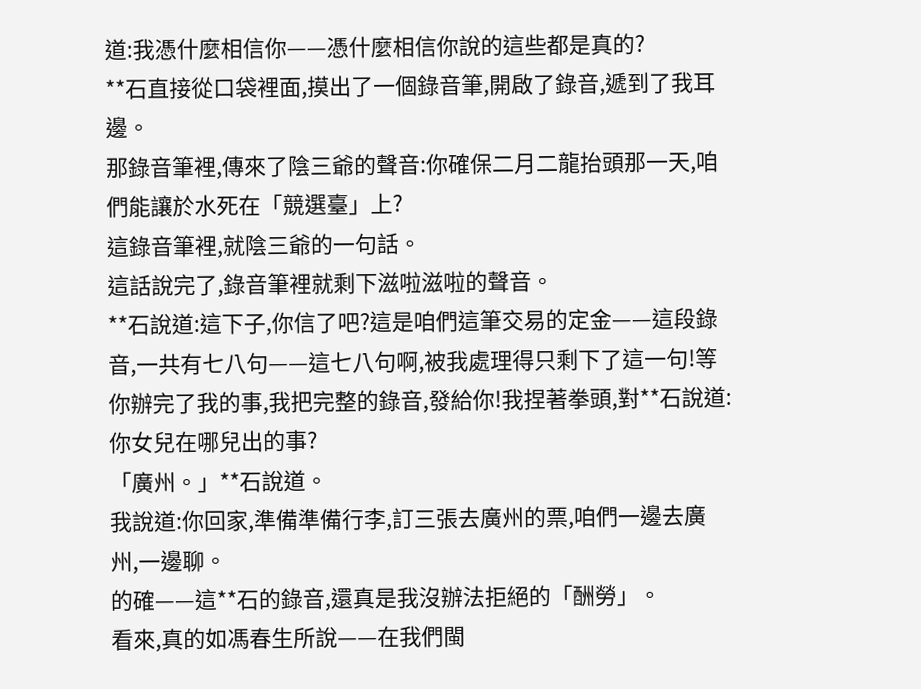道:我憑什麼相信你——憑什麼相信你說的這些都是真的?
**石直接從口袋裡面,摸出了一個錄音筆,開啟了錄音,遞到了我耳邊。
那錄音筆裡,傳來了陰三爺的聲音:你確保二月二龍抬頭那一天,咱們能讓於水死在「競選臺」上?
這錄音筆裡,就陰三爺的一句話。
這話說完了,錄音筆裡就剩下滋啦滋啦的聲音。
**石說道:這下子,你信了吧?這是咱們這筆交易的定金——這段錄音,一共有七八句——這七八句啊,被我處理得只剩下了這一句!等你辦完了我的事,我把完整的錄音,發給你!我捏著拳頭,對**石說道:你女兒在哪兒出的事?
「廣州。」**石說道。
我說道:你回家,準備準備行李,訂三張去廣州的票,咱們一邊去廣州,一邊聊。
的確——這**石的錄音,還真是我沒辦法拒絕的「酬勞」。
看來,真的如馮春生所說——在我們閩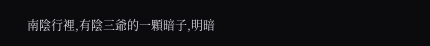南陰行裡,有陰三爺的一顆暗子,明暗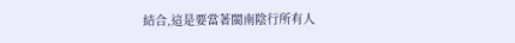結合,這是要當著閩南陰行所有人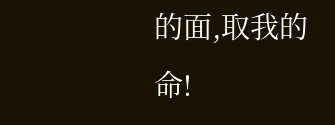的面,取我的命!